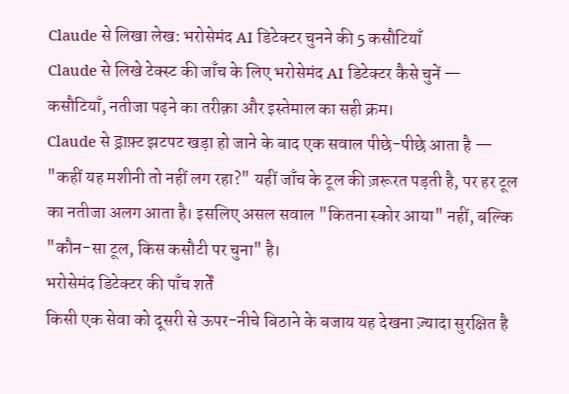Claude से लिखा लेख: भरोसेमंद AI डिटेक्टर चुनने की 5 कसौटियाँ
Claude से लिखे टेक्स्ट की जाँच के लिए भरोसेमंद AI डिटेक्टर कैसे चुनें — कसौटियाँ, नतीजा पढ़ने का तरीक़ा और इस्तेमाल का सही क्रम।
Claude से ड्राफ़्ट झटपट खड़ा हो जाने के बाद एक सवाल पीछे-पीछे आता है — "कहीं यह मशीनी तो नहीं लग रहा?" यहीं जाँच के टूल की ज़रूरत पड़ती है, पर हर टूल का नतीजा अलग आता है। इसलिए असल सवाल "कितना स्कोर आया" नहीं, बल्कि "कौन-सा टूल, किस कसौटी पर चुना" है।
भरोसेमंद डिटेक्टर की पाँच शर्तें
किसी एक सेवा को दूसरी से ऊपर-नीचे बिठाने के बजाय यह देखना ज़्यादा सुरक्षित है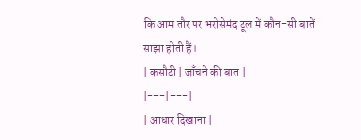कि आम तौर पर भरोसेमंद टूल में कौन-सी बातें साझा होती हैं।
| कसौटी | जाँचने की बात |
|---|---|
| आधार दिखाना |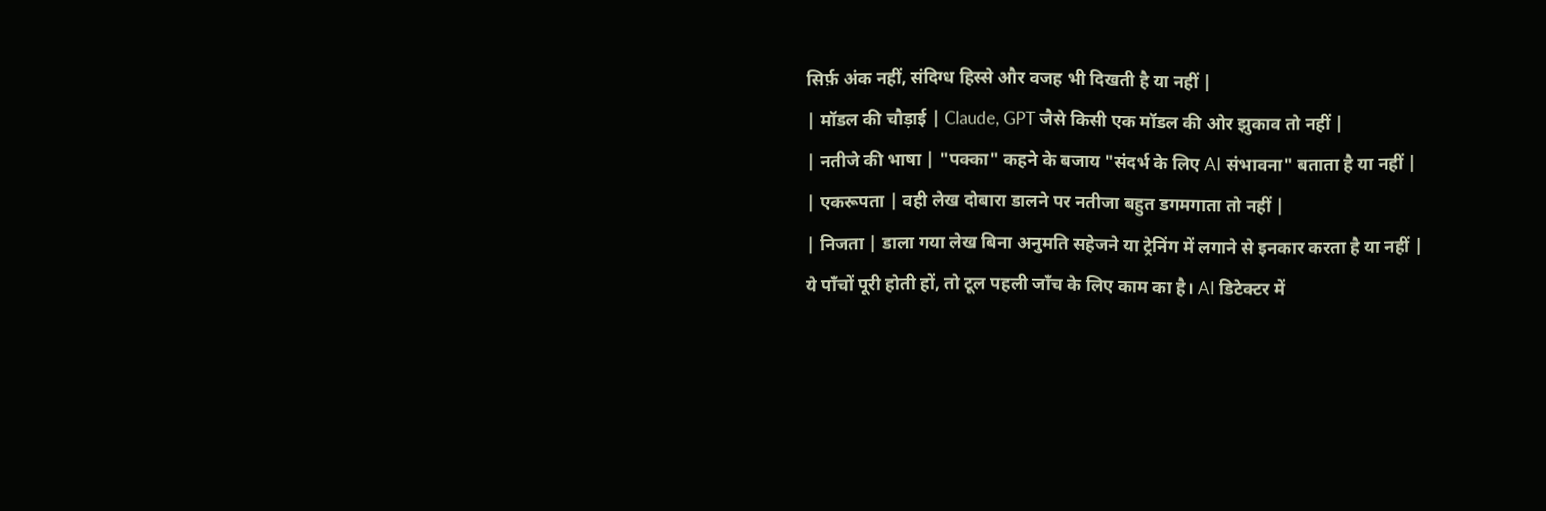सिर्फ़ अंक नहीं, संदिग्ध हिस्से और वजह भी दिखती है या नहीं |
| मॉडल की चौड़ाई | Claude, GPT जैसे किसी एक मॉडल की ओर झुकाव तो नहीं |
| नतीजे की भाषा | "पक्का" कहने के बजाय "संदर्भ के लिए AI संभावना" बताता है या नहीं |
| एकरूपता | वही लेख दोबारा डालने पर नतीजा बहुत डगमगाता तो नहीं |
| निजता | डाला गया लेख बिना अनुमति सहेजने या ट्रेनिंग में लगाने से इनकार करता है या नहीं |
ये पाँचों पूरी होती हों, तो टूल पहली जाँच के लिए काम का है। AI डिटेक्टर में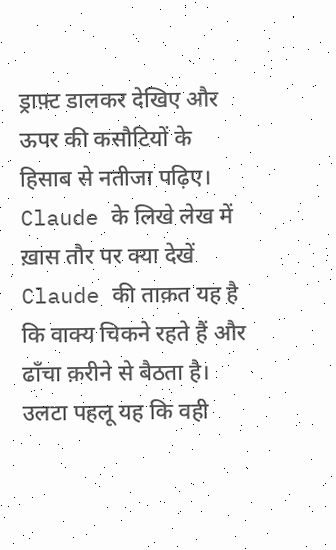ड्राफ़्ट डालकर देखिए और ऊपर की कसौटियों के हिसाब से नतीजा पढ़िए।
Claude के लिखे लेख में ख़ास तौर पर क्या देखें
Claude की ताक़त यह है कि वाक्य चिकने रहते हैं और ढाँचा क़रीने से बैठता है। उलटा पहलू यह कि वही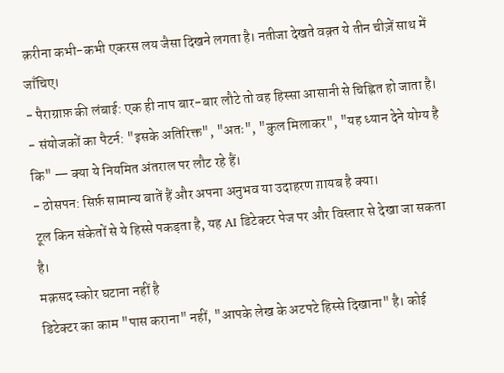क़रीना कभी-कभी एकरस लय जैसा दिखने लगता है। नतीजा देखते वक़्त ये तीन चीज़ें साथ में जाँचिए।
- पैराग्राफ़ की लंबाई: एक ही नाप बार-बार लौटे तो वह हिस्सा आसानी से चिह्नित हो जाता है।
- संयोजकों का पैटर्न: "इसके अतिरिक्त", "अतः", "कुल मिलाकर", "यह ध्यान देने योग्य है कि" — क्या ये नियमित अंतराल पर लौट रहे हैं।
- ठोसपन: सिर्फ़ सामान्य बातें हैं और अपना अनुभव या उदाहरण ग़ायब है क्या।
टूल किन संकेतों से ये हिस्से पकड़ता है, यह AI डिटेक्टर पेज पर और विस्तार से देखा जा सकता है।
मक़सद स्कोर घटाना नहीं है
डिटेक्टर का काम "पास कराना" नहीं, "आपके लेख के अटपटे हिस्से दिखाना" है। कोई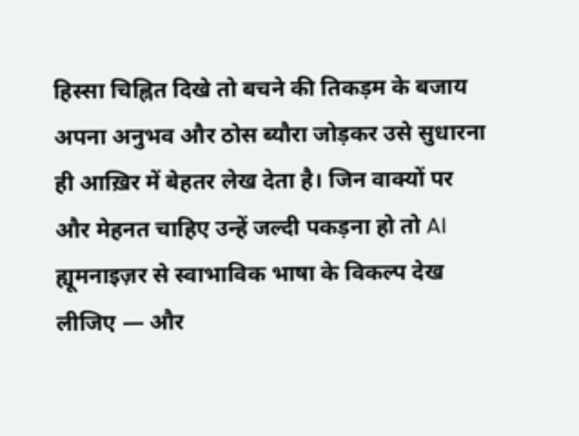हिस्सा चिह्नित दिखे तो बचने की तिकड़म के बजाय अपना अनुभव और ठोस ब्यौरा जोड़कर उसे सुधारना ही आख़िर में बेहतर लेख देता है। जिन वाक्यों पर और मेहनत चाहिए उन्हें जल्दी पकड़ना हो तो AI ह्यूमनाइज़र से स्वाभाविक भाषा के विकल्प देख लीजिए — और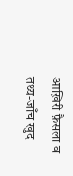आख़िरी फ़ैसला व तथ्य-जाँच खुद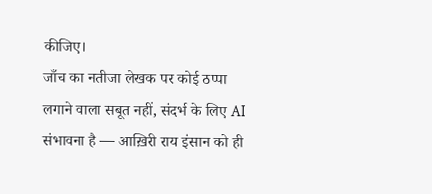कीजिए।
जाँच का नतीजा लेखक पर कोई ठप्पा लगाने वाला सबूत नहीं, संदर्भ के लिए AI संभावना है — आख़िरी राय इंसान को ही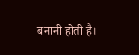बनानी होती है।